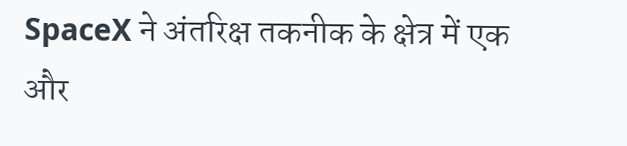SpaceX ने अंतरिक्ष तकनीक के क्षेत्र में एक और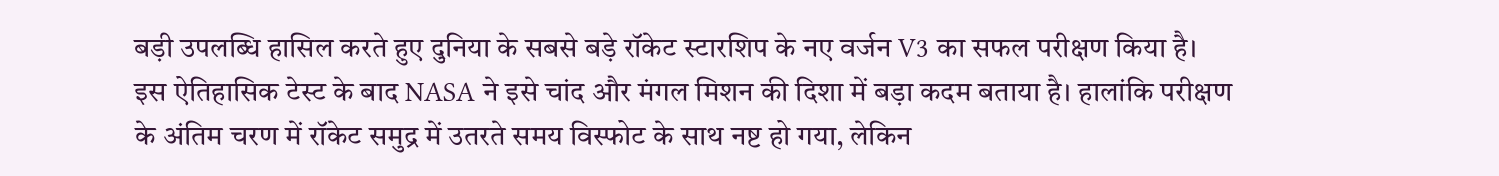बड़ी उपलब्धि हासिल करते हुए दुनिया के सबसे बड़े रॉकेट स्टारशिप के नए वर्जन V3 का सफल परीक्षण किया है। इस ऐतिहासिक टेस्ट के बाद NASA ने इसे चांद और मंगल मिशन की दिशा में बड़ा कदम बताया है। हालांकि परीक्षण के अंतिम चरण में रॉकेट समुद्र में उतरते समय विस्फोट के साथ नष्ट हो गया, लेकिन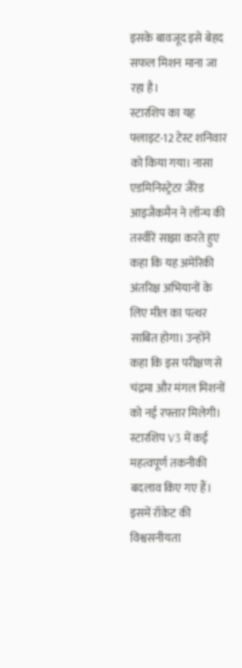इसके बावजूद इसे बेहद सफल मिशन माना जा रहा है।
स्टारशिप का यह फ्लाइट-12 टेस्ट शनिवार को किया गया। नासा एडमिनिस्ट्रेटर जैरेड आइजैकमैन ने लॉन्च की तस्वीरें साझा करते हुए कहा कि यह अमेरिकी अंतरिक्ष अभियानों के लिए मील का पत्थर साबित होगा। उन्होंने कहा कि इस परीक्षण से चंद्रमा और मंगल मिशनों को नई रफ्तार मिलेगी।
स्टारशिप V3 में कई महत्वपूर्ण तकनीकी बदलाव किए गए हैं। इसमें रॉकेट की विश्वसनीयता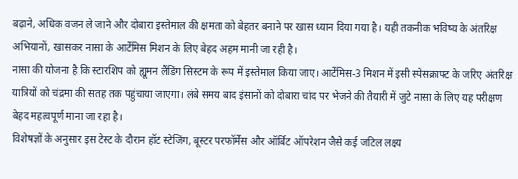बढ़ाने, अधिक वजन ले जाने और दोबारा इस्तेमाल की क्षमता को बेहतर बनाने पर खास ध्यान दिया गया है। यही तकनीक भविष्य के अंतरिक्ष अभियानों, खासकर नासा के आर्टेमिस मिशन के लिए बेहद अहम मानी जा रही है।
नासा की योजना है कि स्टारशिप को ह्यूमन लैंडिंग सिस्टम के रूप में इस्तेमाल किया जाए। आर्टेमिस-3 मिशन में इसी स्पेसक्राफ्ट के जरिए अंतरिक्ष यात्रियों को चंद्रमा की सतह तक पहुंचाया जाएगा। लंबे समय बाद इंसानों को दोबारा चांद पर भेजने की तैयारी में जुटे नासा के लिए यह परीक्षण बेहद महत्वपूर्ण माना जा रहा है।
विशेषज्ञों के अनुसार इस टेस्ट के दौरान हॉट स्टेजिंग, बूस्टर परफॉर्मेंस और ऑर्बिट ऑपरेशन जैसे कई जटिल लक्ष्य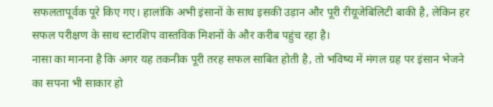सफलतापूर्वक पूरे किए गए। हालांकि अभी इंसानों के साथ इसकी उड़ान और पूरी रीयूजेबिलिटी बाकी है, लेकिन हर सफल परीक्षण के साथ स्टारशिप वास्तविक मिशनों के और करीब पहुंच रहा है।
नासा का मानना है कि अगर यह तकनीक पूरी तरह सफल साबित होती है, तो भविष्य में मंगल ग्रह पर इंसान भेजने का सपना भी साकार हो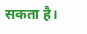सकता है।